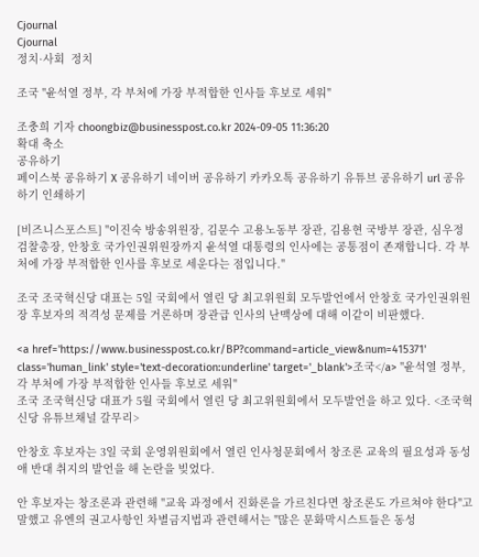Cjournal
Cjournal
정치·사회  정치

조국 "윤석열 정부, 각 부처에 가장 부적합한 인사들 후보로 세워"

조충희 기자 choongbiz@businesspost.co.kr 2024-09-05 11:36:20
확대 축소
공유하기
페이스북 공유하기 X 공유하기 네이버 공유하기 카카오톡 공유하기 유튜브 공유하기 url 공유하기 인쇄하기

[비즈니스포스트] "이진숙 방송위원장, 김문수 고용노동부 장관, 김용현 국방부 장관, 심우정 검찰총장, 안창호 국가인권위원장까지 윤석열 대통령의 인사에는 공통점이 존재합니다. 각 부처에 가장 부적합한 인사를 후보로 세운다는 점입니다."

조국 조국혁신당 대표는 5일 국회에서 열린 당 최고위원회 모두발언에서 안창호 국가인권위원장 후보자의 적격성 문제를 거론하며 장관급 인사의 난맥상에 대해 이같이 비판했다.

<a href='https://www.businesspost.co.kr/BP?command=article_view&num=415371' class='human_link' style='text-decoration:underline' target='_blank'>조국</a> "윤석열 정부, 각 부처에 가장 부적합한 인사들 후보로 세워"
조국 조국혁신당 대표가 5월 국회에서 열린 당 최고위원회에서 모두발언을 하고 있다. <조국혁신당 유튜브채널 갈무리>

안창호 후보자는 3일 국회 운영위원회에서 열린 인사청문회에서 창조론 교육의 필요성과 동성애 반대 취지의 발언을 해 논란을 빚었다.

안 후보자는 창조론과 관련해 "교육 과정에서 진화론을 가르친다면 창조론도 가르쳐야 한다"고 말했고 유엔의 권고사항인 차별금지법과 관련해서는 "많은 문화막시스트들은 동성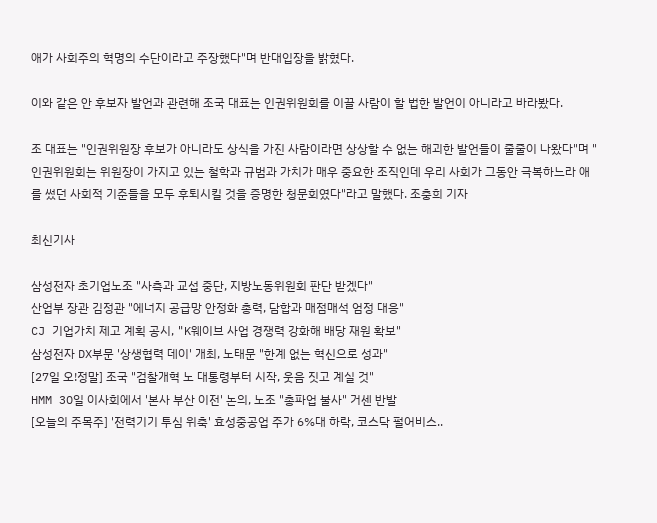애가 사회주의 혁명의 수단이라고 주장했다"며 반대입장을 밝혔다.

이와 같은 안 후보자 발언과 관련해 조국 대표는 인권위원회를 이끌 사람이 할 법한 발언이 아니라고 바라봤다.

조 대표는 "인권위원장 후보가 아니라도 상식을 가진 사람이라면 상상할 수 없는 해괴한 발언들이 줄줄이 나왔다"며 "인권위원회는 위원장이 가지고 있는 철학과 규범과 가치가 매우 중요한 조직인데 우리 사회가 그동안 극복하느라 애를 썼던 사회적 기준들을 모두 후퇴시킬 것을 증명한 청문회였다"라고 말했다. 조충희 기자

최신기사

삼성전자 초기업노조 "사측과 교섭 중단, 지방노동위원회 판단 받겠다"
산업부 장관 김정관 "에너지 공급망 안정화 총력, 담합과 매점매석 엄정 대응"
CJ 기업가치 제고 계획 공시, "K웨이브 사업 경쟁력 강화해 배당 재원 확보"
삼성전자 DX부문 '상생협력 데이' 개최, 노태문 "한계 없는 혁신으로 성과"
[27일 오!정말] 조국 "검찰개혁 노 대통령부터 시작, 웃음 짓고 계실 것"
HMM 30일 이사회에서 '본사 부산 이전' 논의, 노조 "총파업 불사" 거센 반발
[오늘의 주목주] '전력기기 투심 위축' 효성중공업 주가 6%대 하락, 코스닥 펄어비스..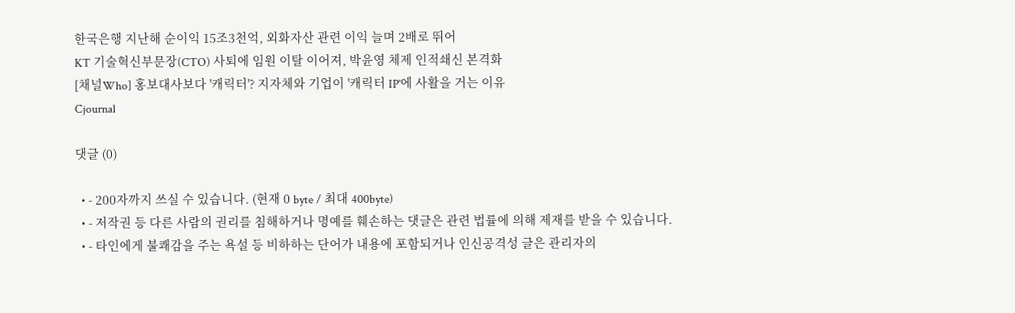한국은행 지난해 순이익 15조3천억, 외화자산 관련 이익 늘며 2배로 뛰어
KT 기술혁신부문장(CTO) 사퇴에 임원 이탈 이어져, 박윤영 체제 인적쇄신 본격화
[채널Who] 홍보대사보다 '캐릭터'? 지자체와 기업이 '캐릭터 IP'에 사활을 거는 이유
Cjournal

댓글 (0)

  • - 200자까지 쓰실 수 있습니다. (현재 0 byte / 최대 400byte)
  • - 저작권 등 다른 사람의 권리를 침해하거나 명예를 훼손하는 댓글은 관련 법률에 의해 제재를 받을 수 있습니다.
  • - 타인에게 불쾌감을 주는 욕설 등 비하하는 단어가 내용에 포함되거나 인신공격성 글은 관리자의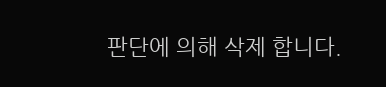판단에 의해 삭제 합니다.